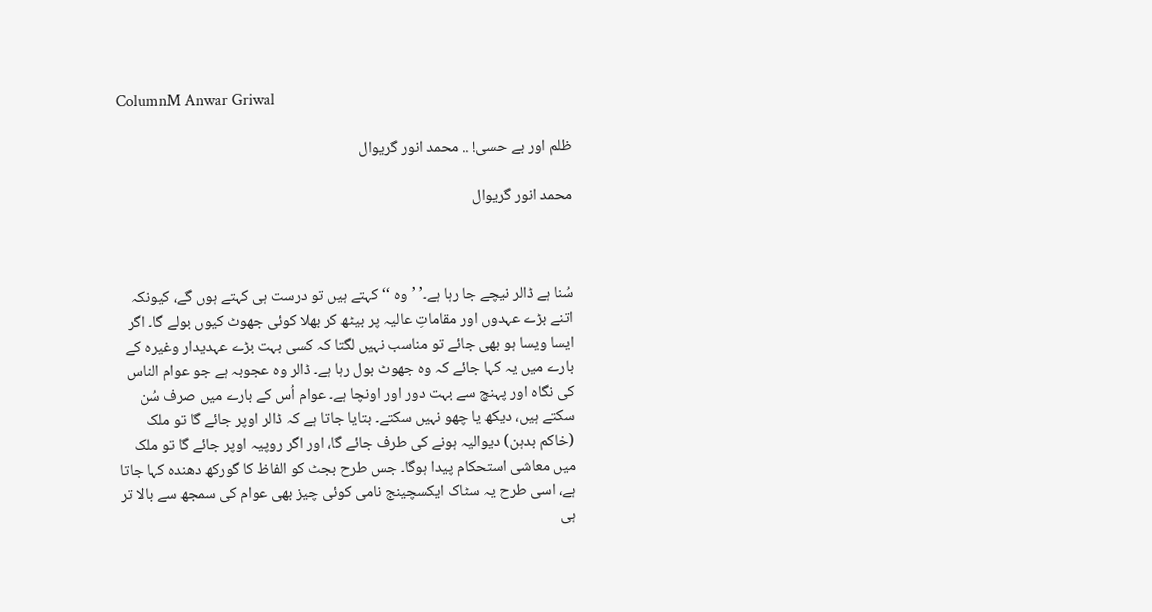ColumnM Anwar Griwal

ظلم اور بے حسی! .. محمد انور گریوال

محمد انور گریوال



سُنا ہے ڈالر نیچے جا رہا ہے۔’ ’وہ ‘‘کہتے ہیں تو درست ہی کہتے ہوں گے، کیونکہ اتنے بڑے عہدوں اور مقاماتِ عالیہ پر بیٹھ کر بھلا کوئی جھوٹ کیوں بولے گا۔ اگر ایسا ویسا ہو بھی جائے تو مناسب نہیں لگتا کہ کسی بہت بڑے عہدیدار وغیرہ کے بارے میں یہ کہا جائے کہ وہ جھوٹ بول رہا ہے۔ ڈالر وہ عجوبہ ہے جو عوام الناس کی نگاہ اور پہنچ سے بہت دور اور اونچا ہے۔ عوام اُس کے بارے میں صرف سُن سکتے ہیں، دیکھ یا چھو نہیں سکتے۔ بتایا جاتا ہے کہ ڈالر اوپر جائے گا تو ملک (خاکم بدہن) دیوالیہ ہونے کی طرف جائے گا، اور اگر روپیہ اوپر جائے گا تو ملک میں معاشی استحکام پیدا ہوگا۔ جس طرح بجٹ کو الفاظ کا گورکھ دھندہ کہا جاتا ہے، اسی طرح یہ سٹاک ایکسچینج نامی کوئی چیز بھی عوام کی سمجھ سے بالا تر ہی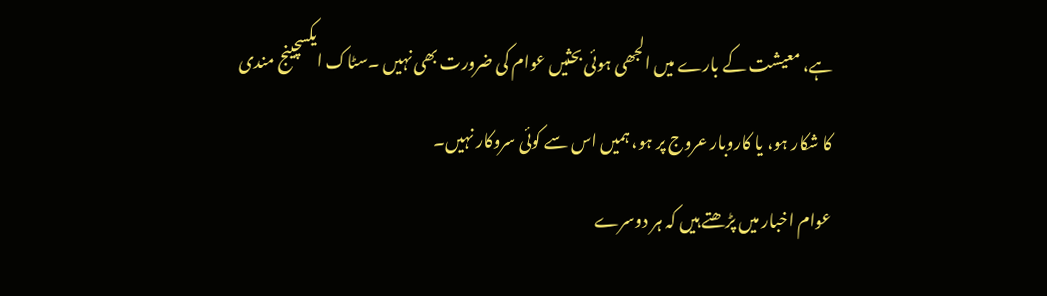ہے، معیشت کے بارے میں الجھی ہوئی بحثیں عوام کی ضرورت بھی نہیں ۔سٹاک ایکسچینج مندی کا شکار ہو، یا کاروبار عروج پر ہو، ہمیں اس سے کوئی سروکار نہیں۔
عوام اخبار میں پڑھتے ہیں کہ ہر دوسرے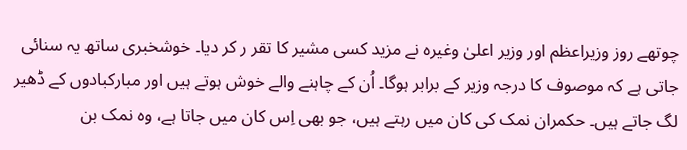چوتھے روز وزیراعظم اور وزیر اعلیٰ وغیرہ نے مزید کسی مشیر کا تقر ر کر دیا۔ خوشخبری ساتھ یہ سنائی جاتی ہے کہ موصوف کا درجہ وزیر کے برابر ہوگا۔ اُن کے چاہنے والے خوش ہوتے ہیں اور مبارکبادوں کے ڈھیر لگ جاتے ہیں۔ حکمران نمک کی کان میں رہتے ہیں، جو بھی اِس کان میں جاتا ہے، وہ نمک بن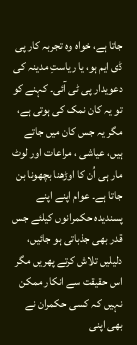جاتا ہے، خواہ وہ تجربہ کار پی ڈی ایم ہو، یا ریاستِ مدینہ کی دعویدار پی ٹی آئی۔ کہنے کو تو یہ کان نمک کی ہوتی ہے، مگر یہ جس کان میں جاتے ہیں، عیاشی ، مراعات اور لوٹ مار ہی اُن کا اوڑھنا بچھونا بن جاتا ہے۔ عوام اپنے اپنے پسندیدہ حکمرانوں کیلئے جس قدر بھی جذباتی ہو جائیں، دلیلیں تلاش کرتے پھریں مگر اس حقیقت سے انکار ممکن نہیں کہ کسی حکمران نے بھی اپنی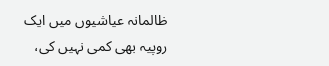ظالمانہ عیاشیوں میں ایک روپیہ بھی کمی نہیں کی،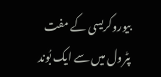بیوروکریسی کے مفت پٹرول میں سے ایک بُوند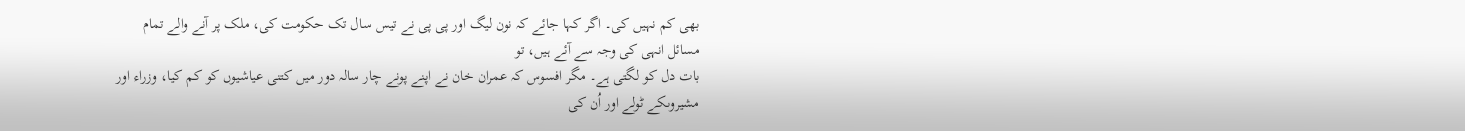بھی کم نہیں کی۔ اگر کہا جائے کہ نون لیگ اور پی پی نے تیس سال تک حکومت کی، ملک پر آنے والے تمام مسائل انہی کی وجہ سے آئے ہیں، تو
بات دل کو لگتی ہے۔ مگر افسوس کہ عمران خان نے اپنے پونے چار سالہ دور میں کتنی عیاشیوں کو کم کیا، وزراء اور مشیروںکے ٹولے اور اُن کی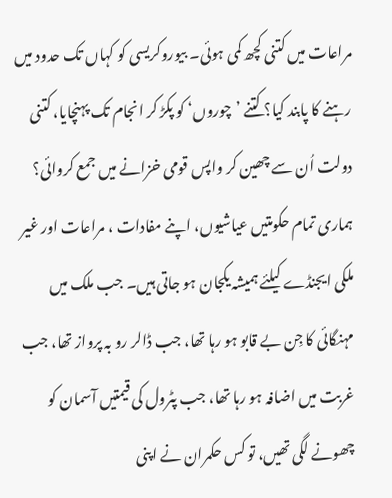مراعات میں کتنی کچھ کمی ہوئی۔ بیوروکریسی کو کہاں تک حدود میں رہنے کا پابند کیا؟ کتنے ’چوروں‘ کو پکڑ کر انجام تک پہنچایا، کتنی دولت اُن سے چھین کر واپس قومی خزانے میں جمع کروائی؟
ہماری تمام حکومتیں عیاشیوں، اپنے مفادات ، مراعات اور غیر ملکی ایجنڈے کیلئے ہمیشہ یکجان ہو جاتی ہیں۔ جب ملک میں مہنگائی کا جِن بے قابو ہو رہا تھا، جب ڈالر رو بہ پرواز تھا، جب غربت میں اضافہ ہو رہا تھا، جب پٹرول کی قیمتیں آسمان کو چھونے لگی تھیں، تو کس حکمران نے اپنی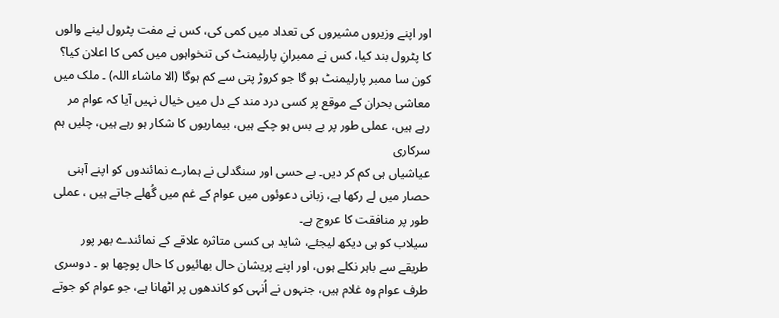اور اپنے وزیروں مشیروں کی تعداد میں کمی کی، کس نے مفت پٹرول لینے والوں کا پٹرول بند کیا، کس نے ممبرانِ پارلیمنٹ کی تنخواہوں میں کمی کا اعلان کیا؟ کون سا ممبر پارلیمنٹ ہو گا جو کروڑ پتی سے کم ہوگا (الا ماشاء اللہ) ۔ ملک میں معاشی بحران کے موقع پر کسی درد مند کے دل میں خیال نہیں آیا کہ عوام مر رہے ہیں، عملی طور پر بے بس ہو چکے ہیں، بیماریوں کا شکار ہو رہے ہیں، چلیں ہم سرکاری
عیاشیاں ہی کم کر دیں۔ بے حسی اور سنگدلی نے ہمارے نمائندوں کو اپنے آہنی حصار میں لے رکھا ہے، زبانی دعوئوں میں عوام کے غم میں گُھلے جاتے ہیں ، عملی طور پر منافقت کا عروج ہے۔
سیلاب کو ہی دیکھ لیجئے، شاید ہی کسی متاثرہ علاقے کے نمائندے بھر پور طریقے سے باہر نکلے ہوں، اور اپنے پریشان حال بھائیوں کا حال پوچھا ہو ۔ دوسری طرف عوام وہ غلام ہیں، جنہوں نے اُنہی کو کاندھوں پر اٹھانا ہے، جو عوام کو جوتے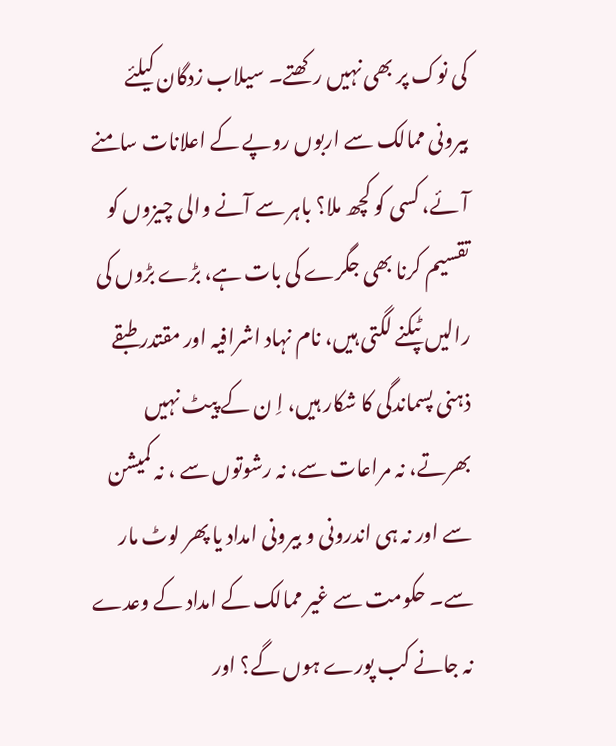کی نوک پر بھی نہیں رکھتے۔ سیلاب زدگان کیلئے بیرونی ممالک سے اربوں روپے کے اعلانات سامنے آئے، کسی کو کچھ ملا؟ باہر سے آنے والی چیزوں کو تقسیم کرنا بھی جگرے کی بات ہے، بڑے بڑوں کی رالیں ٹپکنے لگتی ہیں، نام نہاد اشرافیہ اور مقتدر طبقے ذہنی پسماندگی کا شکار ہیں، اِ ن کے پیٹ نہیں بھرتے، نہ مراعات سے، نہ رشوتوں سے ، نہ کمیشن سے اور نہ ہی اندرونی و بیرونی امداد یا پھر لوٹ مار سے۔ حکومت سے غیر ممالک کے امداد کے وعدے نہ جانے کب پورے ہوں گے؟ اور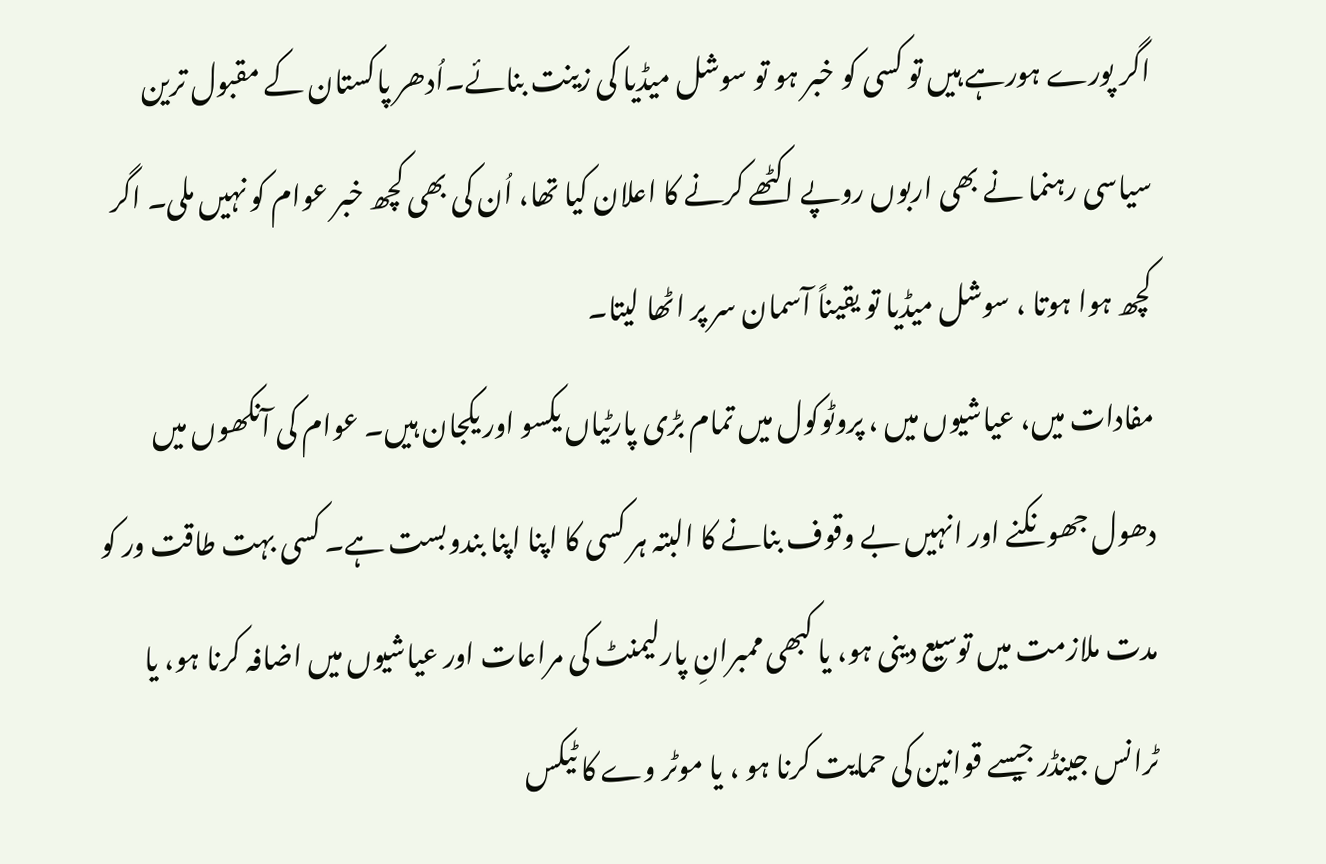اگر پورے ہورہے ہیں تو کسی کو خبر ہو تو سوشل میڈیا کی زینت بنائے۔اُدھر پاکستان کے مقبول ترین سیاسی رہنما نے بھی اربوں روپے اکٹھے کرنے کا اعلان کیا تھا، اُن کی بھی کچھ خبر عوام کو نہیں ملی۔ اگر کچھ ہوا ہوتا ، سوشل میڈیا تو یقیناً آسمان سر پر اٹھا لیتا۔
مفادات میں، عیاشیوں میں ، پروٹوکول میں تمام بڑی پارٹیاں یکسو اور یکجان ہیں۔ عوام کی آنکھوں میں دھول جھونکنے اور انہیں بے وقوف بنانے کا البتہ ہر کسی کا اپنا اپنا بندوبست ہے۔ کسی بہت طاقت ور کو مدت ملازمت میں توسیع دینی ہو، یا کبھی ممبرانِ پارلیمنٹ کی مراعات اور عیاشیوں میں اضافہ کرنا ہو، یا ٹرانس جینڈر جیسے قوانین کی حمایت کرنا ہو ، یا موٹر وے کا ٹیکس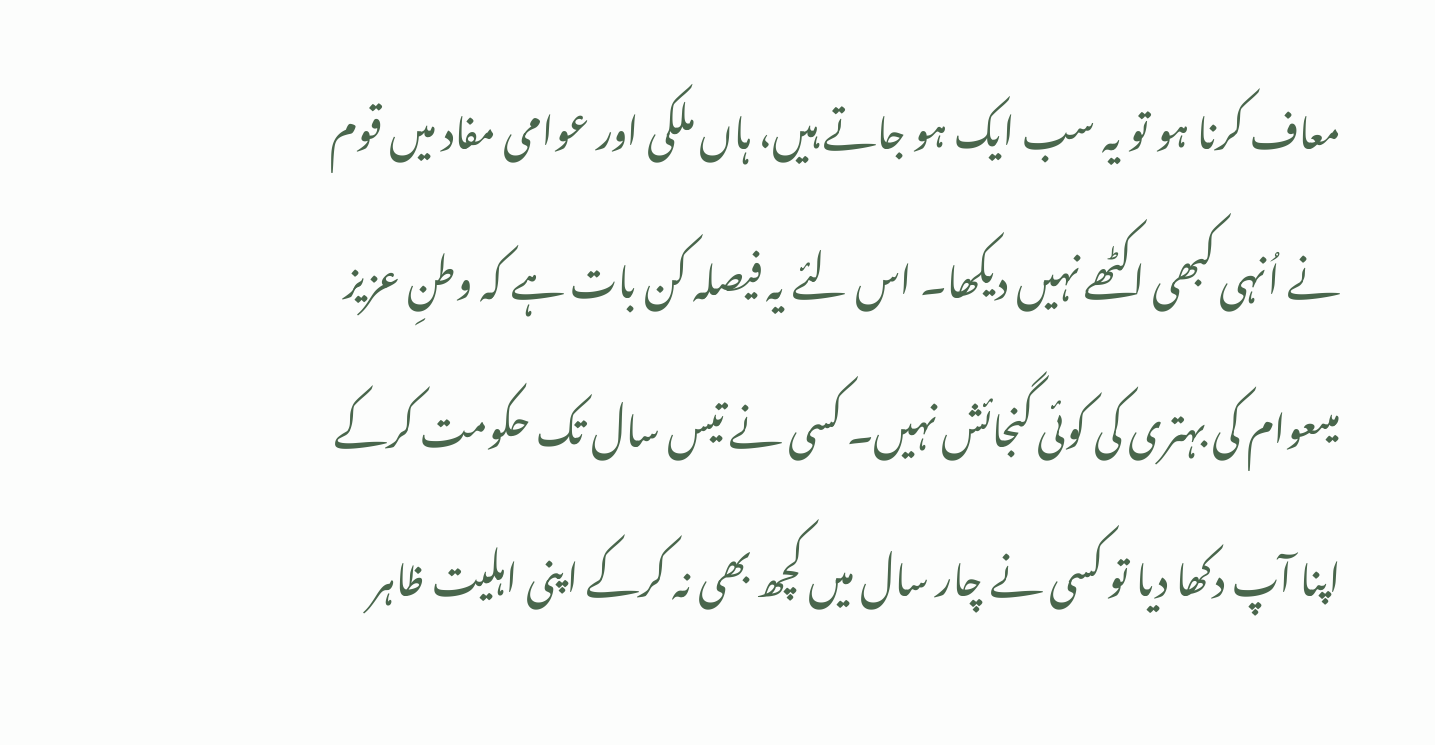معاف کرنا ہو تو یہ سب ایک ہو جاتے ہیں، ہاں ملکی اور عوامی مفاد میں قوم نے اُنہی کبھی اکٹھے نہیں دیکھا۔ اس لئے یہ فیصلہ کن بات ہے کہ وطنِ عزیز میںعوام کی بہتری کی کوئی گنجائش نہیں۔ کسی نے تیس سال تک حکومت کرکے اپنا آپ دکھا دیا تو کسی نے چار سال میں کچھ بھی نہ کرکے اپنی اہلیت ظاہر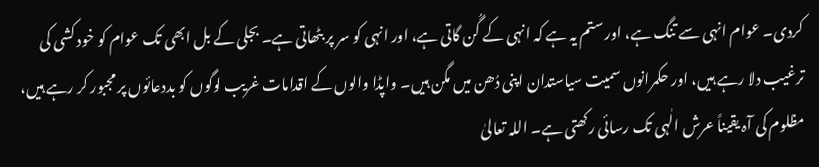کردی۔ عوام انہی سے تنگ ہے، اور ستم یہ ہے کہ انہی کے گُن گاتی ہے، اور انہی کو سر پر بٹھاتی ہے۔ بجلی کے بل ابھی تک عوام کو خود کشی کی ترغیب دلا رہے ہیں، اور حکمرانوں سمیت سیاستدان اپنی دُھن میں مگن ہیں۔ واپڈا والوں کے اقدامات غریب لوگوں کو بددعائوں پر مجبور کر رہے ہیں، مظلوم کی آہ یقیناً عرش الٰہی تک رسائی رکھتی ہے۔ اللہ تعالیٰ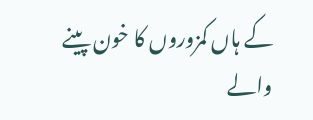کے ہاں کمزوروں کا خون پینے والے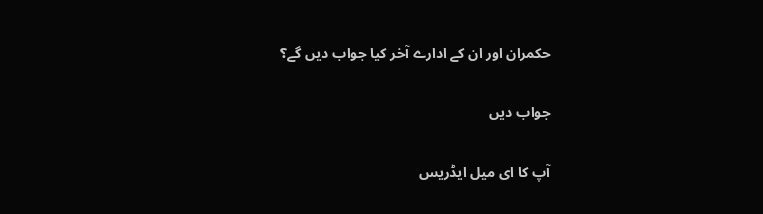حکمران اور ان کے ادارے آخر کیا جواب دیں گے؟

جواب دیں

آپ کا ای میل ایڈریس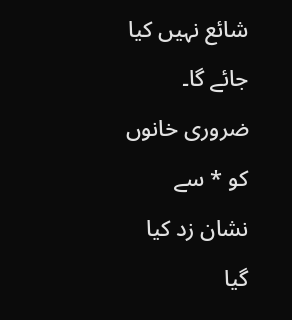شائع نہیں کیا جائے گا۔ ضروری خانوں کو * سے نشان زد کیا گیا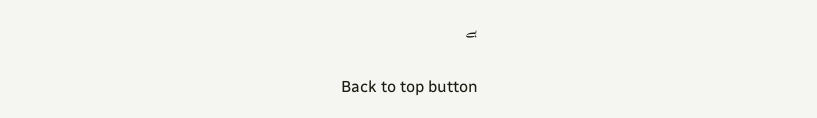ہے

Back to top button